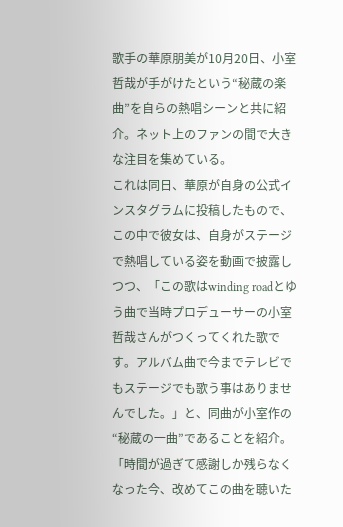歌手の華原朋美が10月20日、小室哲哉が手がけたという“秘蔵の楽曲”を自らの熱唱シーンと共に紹介。ネット上のファンの間で大きな注目を集めている。
これは同日、華原が自身の公式インスタグラムに投稿したもので、この中で彼女は、自身がステージで熱唱している姿を動画で披露しつつ、「この歌はwinding roadとゆう曲で当時プロデューサーの小室哲哉さんがつくってくれた歌です。アルバム曲で今までテレビでもステージでも歌う事はありませんでした。」と、同曲が小室作の“秘蔵の一曲”であることを紹介。
「時間が過ぎて感謝しか残らなくなった今、改めてこの曲を聴いた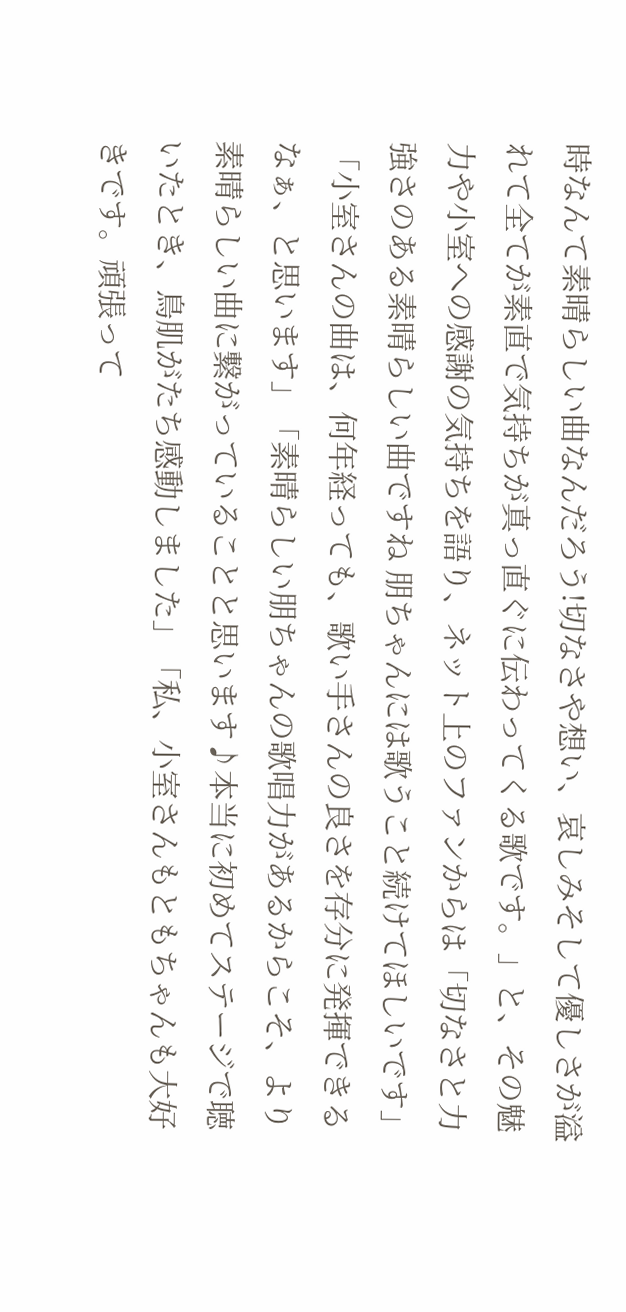時なんて素晴らしい曲なんだろう!切なさや想い、哀しみそして優しさが溢れて全てが素直で気持ちが真っ直ぐに伝わってくる歌です。」と、その魅力や小室への感謝の気持ちを語り、ネット上のファンからは「切なさと力強さのある素晴らしい曲ですね 朋ちゃんには歌うこと続けてほしいです」「小室さんの曲は、何年経っても、歌い手さんの良さを存分に発揮できるなぁ、と思います」「素晴らしい朋ちゃんの歌唱力があるからこそ、より素晴らしい曲に繋がっていることと思います♪本当に初めてステージで聴いたとき、鳥肌がたち感動しました」「私、小室さんもともちゃんも大好きです。頑張って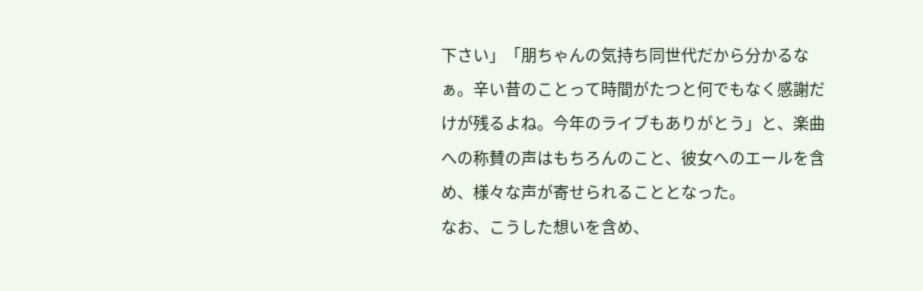下さい」「朋ちゃんの気持ち同世代だから分かるなぁ。辛い昔のことって時間がたつと何でもなく感謝だけが残るよね。今年のライブもありがとう」と、楽曲への称賛の声はもちろんのこと、彼女へのエールを含め、様々な声が寄せられることとなった。
なお、こうした想いを含め、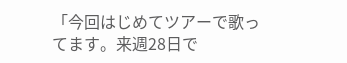「今回はじめてツアーで歌ってます。来週28日で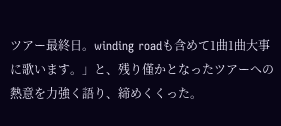ツアー最終日。winding roadも含めて1曲1曲大事に歌います。」と、残り僅かとなったツアーへの熱意を力強く語り、締めくくった。